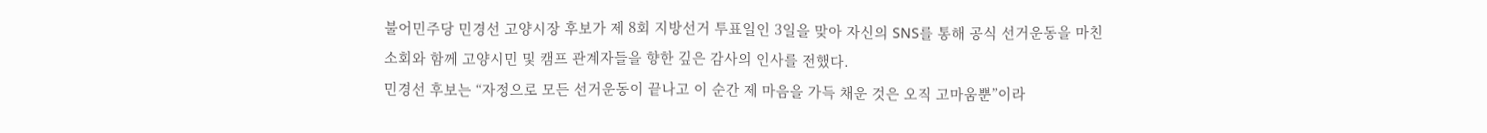불어민주당 민경선 고양시장 후보가 제 8회 지방선거 투표일인 3일을 맞아 자신의 SNS를 통해 공식 선거운동을 마친 소회와 함께 고양시민 및 캠프 관계자들을 향한 깊은 감사의 인사를 전했다.
민경선 후보는 “자정으로 모든 선거운동이 끝나고 이 순간 제 마음을 가득 채운 것은 오직 고마움뿐”이라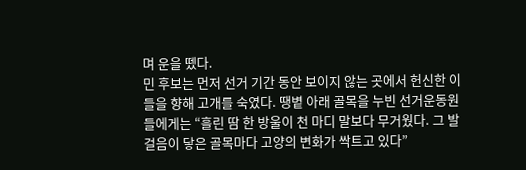며 운을 뗐다.
민 후보는 먼저 선거 기간 동안 보이지 않는 곳에서 헌신한 이들을 향해 고개를 숙였다. 땡볕 아래 골목을 누빈 선거운동원들에게는 “흘린 땀 한 방울이 천 마디 말보다 무거웠다. 그 발걸음이 닿은 골목마다 고양의 변화가 싹트고 있다”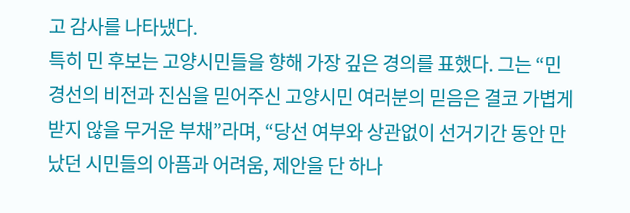고 감사를 나타냈다.
특히 민 후보는 고양시민들을 향해 가장 깊은 경의를 표했다. 그는 “민경선의 비전과 진심을 믿어주신 고양시민 여러분의 믿음은 결코 가볍게 받지 않을 무거운 부채”라며, “당선 여부와 상관없이 선거기간 동안 만났던 시민들의 아픔과 어려움, 제안을 단 하나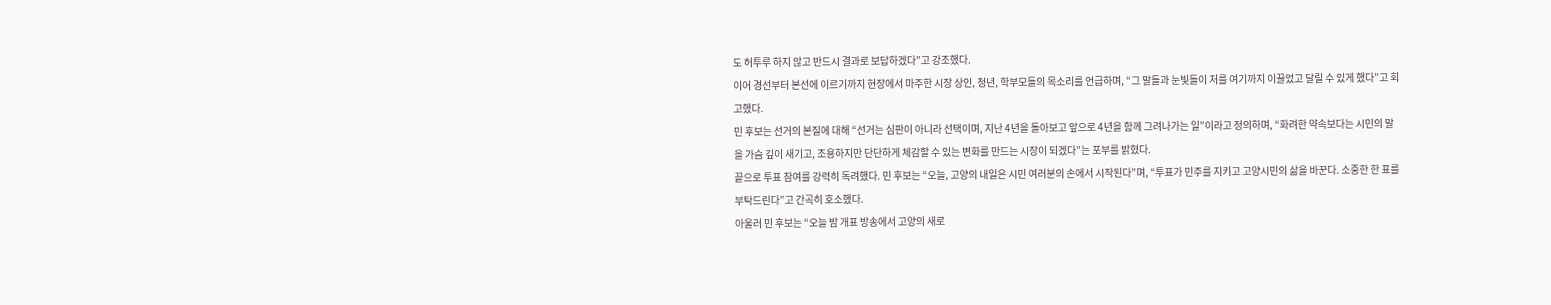도 허투루 하지 않고 반드시 결과로 보답하겠다”고 강조했다.
이어 경선부터 본선에 이르기까지 현장에서 마주한 시장 상인, 청년, 학부모들의 목소리를 언급하며, “그 말들과 눈빛들이 저를 여기까지 이끌었고 달릴 수 있게 했다”고 회고했다.
민 후보는 선거의 본질에 대해 “선거는 심판이 아니라 선택이며, 지난 4년을 돌아보고 앞으로 4년을 함께 그려나가는 일”이라고 정의하며, “화려한 약속보다는 시민의 말을 가슴 깊이 새기고, 조용하지만 단단하게 체감할 수 있는 변화를 만드는 시장이 되겠다”는 포부를 밝혔다.
끝으로 투표 참여를 강력히 독려했다. 민 후보는 “오늘, 고양의 내일은 시민 여러분의 손에서 시작된다”며, “투표가 민주를 지키고 고양시민의 삶을 바꾼다. 소중한 한 표를 부탁드린다”고 간곡히 호소했다.
아울러 민 후보는 “오늘 밤 개표 방송에서 고양의 새로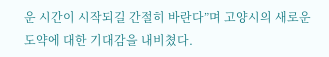운 시간이 시작되길 간절히 바란다”며 고양시의 새로운 도약에 대한 기대감을 내비쳤다.